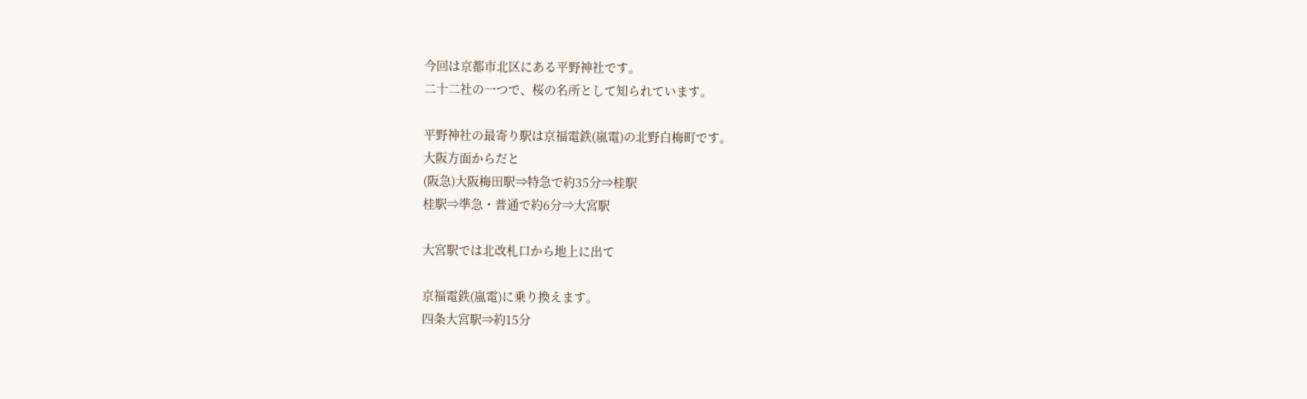今回は京都市北区にある平野神社です。
二十二社の一つで、桜の名所として知られています。

平野神社の最寄り駅は京福電鉄(嵐電)の北野白梅町です。
大阪方面からだと
(阪急)大阪梅田駅⇒特急で約35分⇒桂駅
桂駅⇒準急・普通で約6分⇒大宮駅

大宮駅では北改札口から地上に出て

京福電鉄(嵐電)に乗り換えます。
四条大宮駅⇒約15分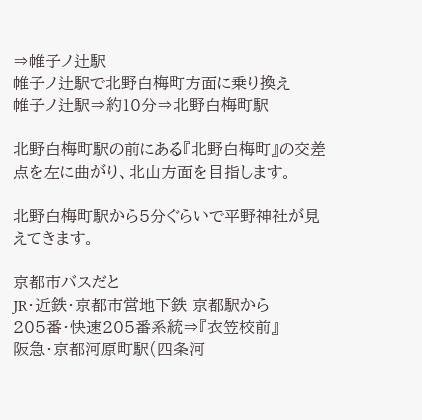⇒帷子ノ辻駅
帷子ノ辻駅で北野白梅町方面に乗り換え
帷子ノ辻駅⇒約10分⇒北野白梅町駅

北野白梅町駅の前にある『北野白梅町』の交差点を左に曲がり、北山方面を目指します。

北野白梅町駅から5分ぐらいで平野神社が見えてきます。

京都市バスだと
JR・近鉄・京都市営地下鉄 京都駅から
205番・快速205番系統⇒『衣笠校前』
阪急・京都河原町駅(四条河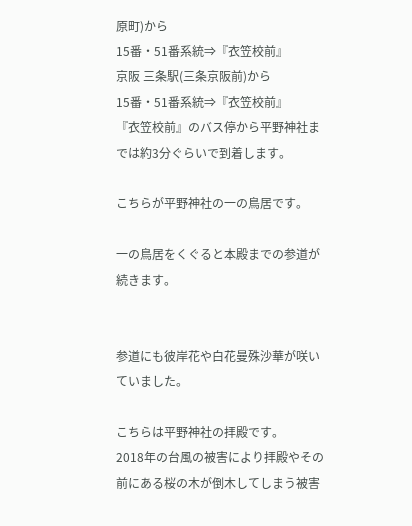原町)から
15番・51番系統⇒『衣笠校前』
京阪 三条駅(三条京阪前)から
15番・51番系統⇒『衣笠校前』
『衣笠校前』のバス停から平野神社までは約3分ぐらいで到着します。

こちらが平野神社の一の鳥居です。

一の鳥居をくぐると本殿までの参道が続きます。


参道にも彼岸花や白花曼殊沙華が咲いていました。

こちらは平野神社の拝殿です。
2018年の台風の被害により拝殿やその前にある桜の木が倒木してしまう被害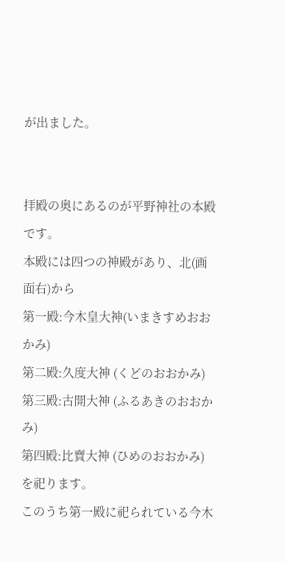が出ました。


拝殿の奥にあるのが平野神社の本殿です。
本殿には四つの神殿があり、北(画面右)から
第一殿:今木皇大神(いまきすめおおかみ)
第二殿:久度大神 (くどのおおかみ)
第三殿:古開大神 (ふるあきのおおかみ)
第四殿:比賣大神 (ひめのおおかみ)
を祀ります。
このうち第一殿に祀られている今木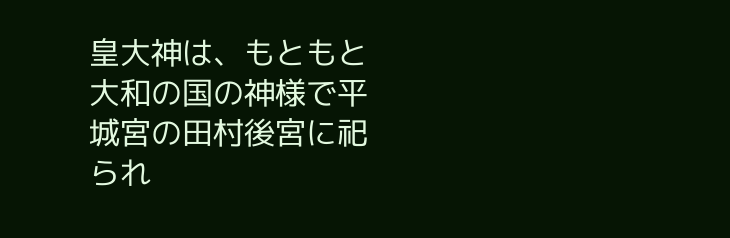皇大神は、もともと大和の国の神様で平城宮の田村後宮に祀られ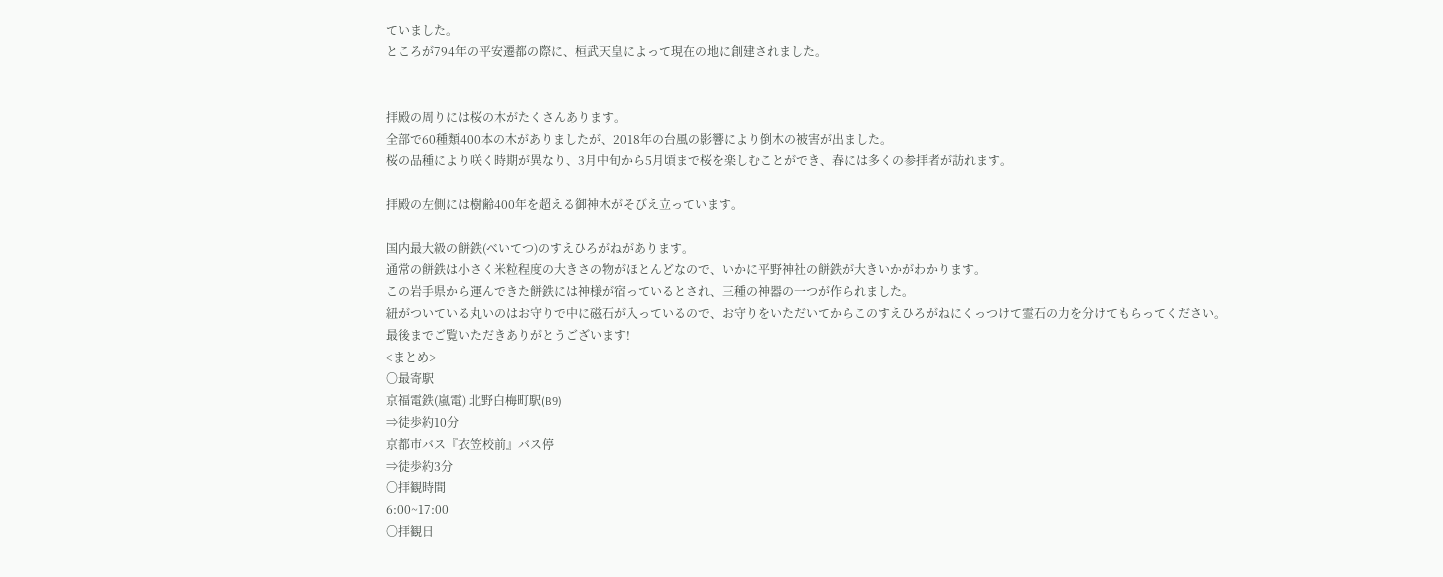ていました。
ところが794年の平安遷都の際に、桓武天皇によって現在の地に創建されました。


拝殿の周りには桜の木がたくさんあります。
全部で60種類400本の木がありましたが、2018年の台風の影響により倒木の被害が出ました。
桜の品種により咲く時期が異なり、3月中旬から5月頃まで桜を楽しむことができ、春には多くの参拝者が訪れます。

拝殿の左側には樹齢400年を超える御神木がそびえ立っています。

国内最大級の餅鉄(べいてつ)のすえひろがねがあります。
通常の餅鉄は小さく米粒程度の大きさの物がほとんどなので、いかに平野神社の餅鉄が大きいかがわかります。
この岩手県から運んできた餅鉄には神様が宿っているとされ、三種の神器の一つが作られました。
紐がついている丸いのはお守りで中に磁石が入っているので、お守りをいただいてからこのすえひろがねにくっつけて霊石の力を分けてもらってください。
最後までご覧いただきありがとうございます!
<まとめ>
〇最寄駅
京福電鉄(嵐電) 北野白梅町駅(B9)
⇒徒歩約10分
京都市バス『衣笠校前』バス停
⇒徒歩約3分
〇拝観時間
6:00~17:00
〇拝観日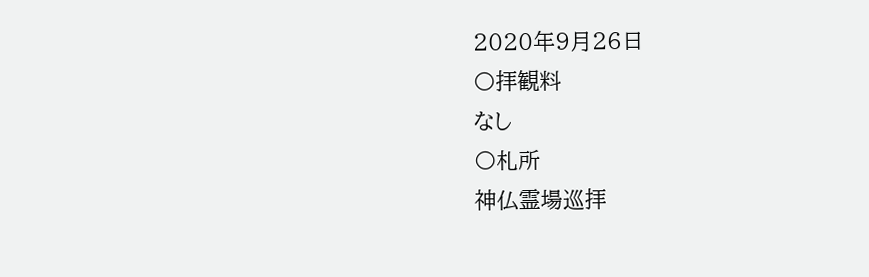2020年9月26日
〇拝観料
なし
〇札所
神仏霊場巡拝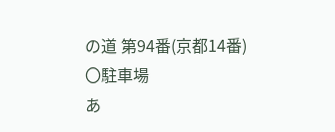の道 第94番(京都14番)
〇駐車場
あ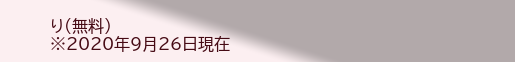り(無料)
※2020年9月26日現在